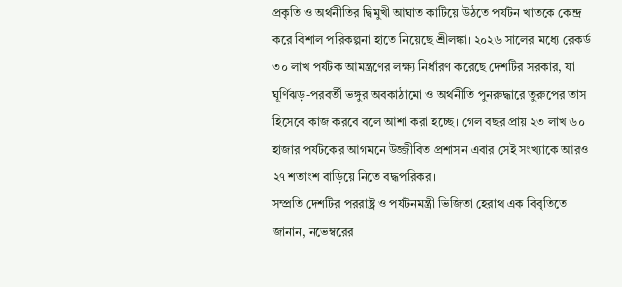প্রকৃতি ও অর্থনীতির দ্বিমুখী আঘাত কাটিয়ে উঠতে পর্যটন খাতকে কেন্দ্র করে বিশাল পরিকল্পনা হাতে নিয়েছে শ্রীলঙ্কা। ২০২৬ সালের মধ্যে রেকর্ড ৩০ লাখ পর্যটক আমন্ত্রণের লক্ষ্য নির্ধারণ করেছে দেশটির সরকার, যা ঘূর্ণিঝড়-পরবর্তী ভঙ্গুর অবকাঠামো ও অর্থনীতি পুনরুদ্ধারে তুরুপের তাস হিসেবে কাজ করবে বলে আশা করা হচ্ছে। গেল বছর প্রায় ২৩ লাখ ৬০ হাজার পর্যটকের আগমনে উজ্জীবিত প্রশাসন এবার সেই সংখ্যাকে আরও ২৭ শতাংশ বাড়িয়ে নিতে বদ্ধপরিকর।
সম্প্রতি দেশটির পররাষ্ট্র ও পর্যটনমন্ত্রী ভিজিতা হেরাথ এক বিবৃতিতে জানান, নভেম্বরের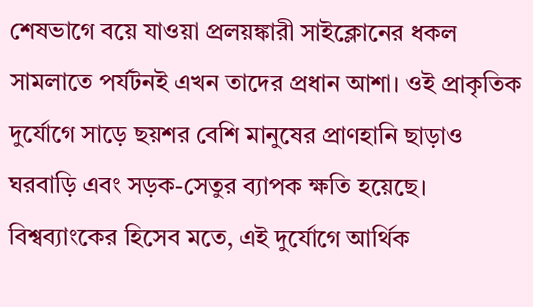শেষভাগে বয়ে যাওয়া প্রলয়ঙ্কারী সাইক্লোনের ধকল সামলাতে পর্যটনই এখন তাদের প্রধান আশা। ওই প্রাকৃতিক দুর্যোগে সাড়ে ছয়শর বেশি মানুষের প্রাণহানি ছাড়াও ঘরবাড়ি এবং সড়ক-সেতুর ব্যাপক ক্ষতি হয়েছে। বিশ্বব্যাংকের হিসেব মতে, এই দুর্যোগে আর্থিক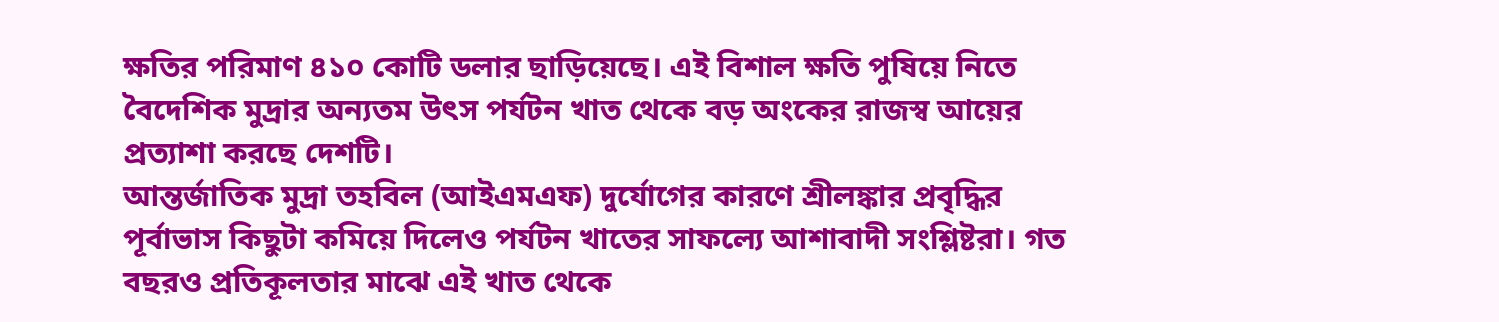ক্ষতির পরিমাণ ৪১০ কোটি ডলার ছাড়িয়েছে। এই বিশাল ক্ষতি পুষিয়ে নিতে বৈদেশিক মুদ্রার অন্যতম উৎস পর্যটন খাত থেকে বড় অংকের রাজস্ব আয়ের প্রত্যাশা করছে দেশটি।
আন্তর্জাতিক মুদ্রা তহবিল (আইএমএফ) দুর্যোগের কারণে শ্রীলঙ্কার প্রবৃদ্ধির পূর্বাভাস কিছুটা কমিয়ে দিলেও পর্যটন খাতের সাফল্যে আশাবাদী সংশ্লিষ্টরা। গত বছরও প্রতিকূলতার মাঝে এই খাত থেকে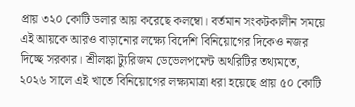প্রায় ৩২০ কোটি ডলার আয় করেছে কলম্বো। বর্তমান সংকটকালীন সময়ে এই আয়কে আরও বাড়ানোর লক্ষ্যে বিদেশি বিনিয়োগের দিকেও নজর দিচ্ছে সরকার। শ্রীলঙ্কা ট্যুরিজম ডেভেলপমেন্ট অথরিটির তথ্যমতে, ২০২৬ সালে এই খাতে বিনিয়োগের লক্ষ্যমাত্রা ধরা হয়েছে প্রায় ৫০ কোটি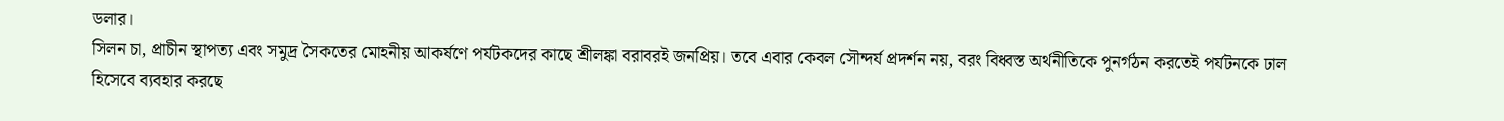ডলার।
সিলন চা, প্রাচীন স্থাপত্য এবং সমুদ্র সৈকতের মোহনীয় আকর্ষণে পর্যটকদের কাছে শ্রীলঙ্কা বরাবরই জনপ্রিয়। তবে এবার কেবল সৌন্দর্য প্রদর্শন নয়, বরং বিধ্বস্ত অর্থনীতিকে পুনর্গঠন করতেই পর্যটনকে ঢাল হিসেবে ব্যবহার করছে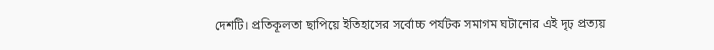দেশটি। প্রতিকূলতা ছাপিয়ে ইতিহাসের সর্বোচ্চ পর্যটক সমাগম ঘটানোর এই দৃঢ় প্রত্যয়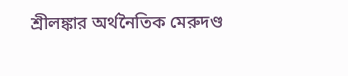শ্রীলঙ্কার অর্থনৈতিক মেরুদণ্ড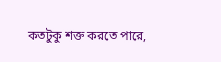কতটুকু শক্ত করতে পারে,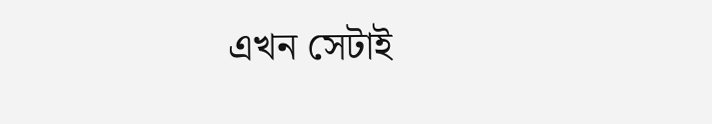এখন সেটাই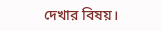দেখার বিষয়।